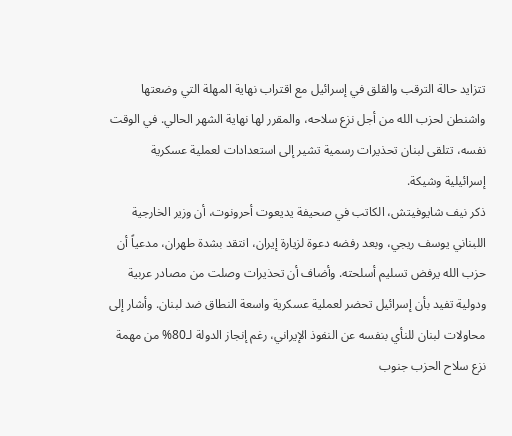تتزايد حالة الترقب والقلق في إسرائيل مع اقتراب نهاية المهلة التي وضعتها واشنطن لحزب الله من أجل نزع سلاحه، والمقرر لها نهاية الشهر الحالي. في الوقت نفسه، تتلقى لبنان تحذيرات رسمية تشير إلى استعدادات لعملية عسكرية إسرائيلية وشيكة.
ذكر نيف شايوفيتش، الكاتب في صحيفة يديعوت أحرونوت، أن وزير الخارجية اللبناني يوسف ريجي، وبعد رفضه دعوة لزيارة إيران، انتقد بشدة طهران، مدعياً أن حزب الله يرفض تسليم أسلحته. وأضاف أن تحذيرات وصلت من مصادر عربية ودولية تفيد بأن إسرائيل تحضر لعملية عسكرية واسعة النطاق ضد لبنان. وأشار إلى محاولات لبنان للنأي بنفسه عن النفوذ الإيراني، رغم إنجاز الدولة لـ80% من مهمة نزع سلاح الحزب جنوب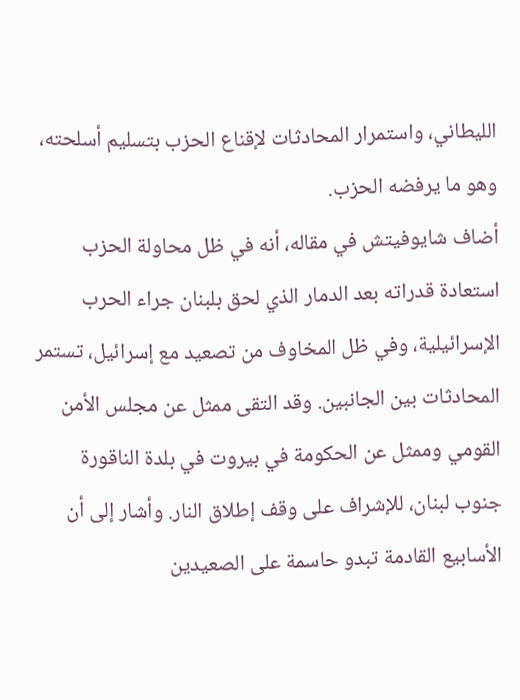الليطاني، واستمرار المحادثات لإقناع الحزب بتسليم أسلحته، وهو ما يرفضه الحزب.
أضاف شايوفيتش في مقاله، أنه في ظل محاولة الحزب استعادة قدراته بعد الدمار الذي لحق بلبنان جراء الحرب الإسرائيلية، وفي ظل المخاوف من تصعيد مع إسرائيل، تستمر المحادثات بين الجانبين. وقد التقى ممثل عن مجلس الأمن القومي وممثل عن الحكومة في بيروت في بلدة الناقورة جنوب لبنان، للإشراف على وقف إطلاق النار. وأشار إلى أن الأسابيع القادمة تبدو حاسمة على الصعيدين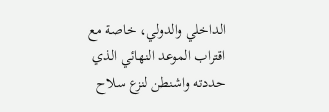الداخلي والدولي، خاصة مع اقتراب الموعد النهائي الذي حددته واشنطن لنزع سلاح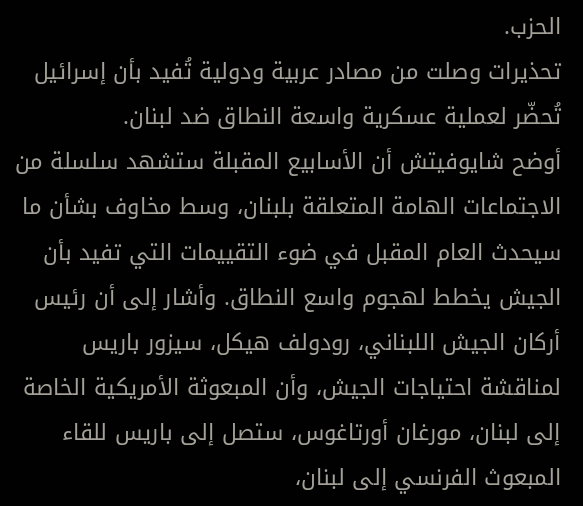الحزب.
تحذيرات وصلت من مصادر عربية ودولية تُفيد بأن إسرائيل تُحضّر لعملية عسكرية واسعة النطاق ضد لبنان.
أوضح شايوفيتش أن الأسابيع المقبلة ستشهد سلسلة من الاجتماعات الهامة المتعلقة بلبنان، وسط مخاوف بشأن ما سيحدث العام المقبل في ضوء التقييمات التي تفيد بأن الجيش يخطط لهجوم واسع النطاق. وأشار إلى أن رئيس أركان الجيش اللبناني، رودولف هيكل، سيزور باريس لمناقشة احتياجات الجيش، وأن المبعوثة الأمريكية الخاصة إلى لبنان، مورغان أورتاغوس، ستصل إلى باريس للقاء المبعوث الفرنسي إلى لبنان،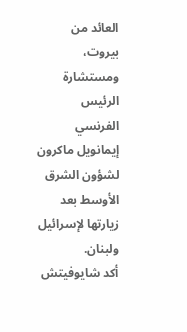العائد من بيروت، ومستشارة الرئيس الفرنسي إيمانويل ماكرون لشؤون الشرق الأوسط بعد زيارتها لإسرائيل ولبنان.
أكد شايوفيتش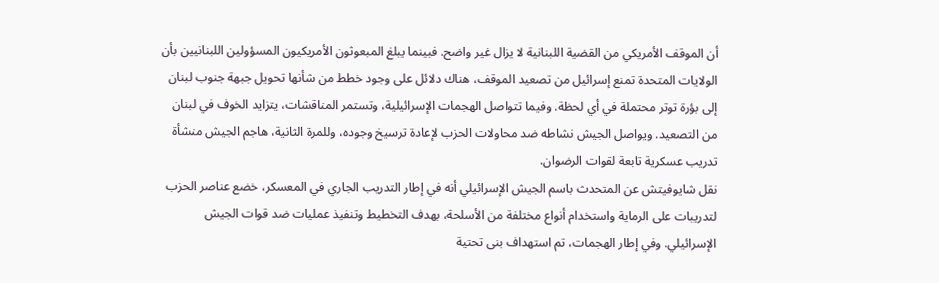أن الموقف الأمريكي من القضية اللبنانية لا يزال غير واضح. فبينما يبلغ المبعوثون الأمريكيون المسؤولين اللبنانيين بأن الولايات المتحدة تمنع إسرائيل من تصعيد الموقف، هناك دلائل على وجود خطط من شأنها تحويل جبهة جنوب لبنان إلى بؤرة توتر محتملة في أي لحظة. وفيما تتواصل الهجمات الإسرائيلية، وتستمر المناقشات، يتزايد الخوف في لبنان من التصعيد. ويواصل الجيش نشاطه ضد محاولات الحزب لإعادة ترسيخ وجوده، وللمرة الثانية، هاجم الجيش منشأة تدريب عسكرية تابعة لقوات الرضوان.
نقل شايوفيتش عن المتحدث باسم الجيش الإسرائيلي أنه في إطار التدريب الجاري في المعسكر، خضع عناصر الحزب لتدريبات على الرماية واستخدام أنواع مختلفة من الأسلحة، بهدف التخطيط وتنفيذ عمليات ضد قوات الجيش الإسرائيلي. وفي إطار الهجمات، تم استهداف بنى تحتية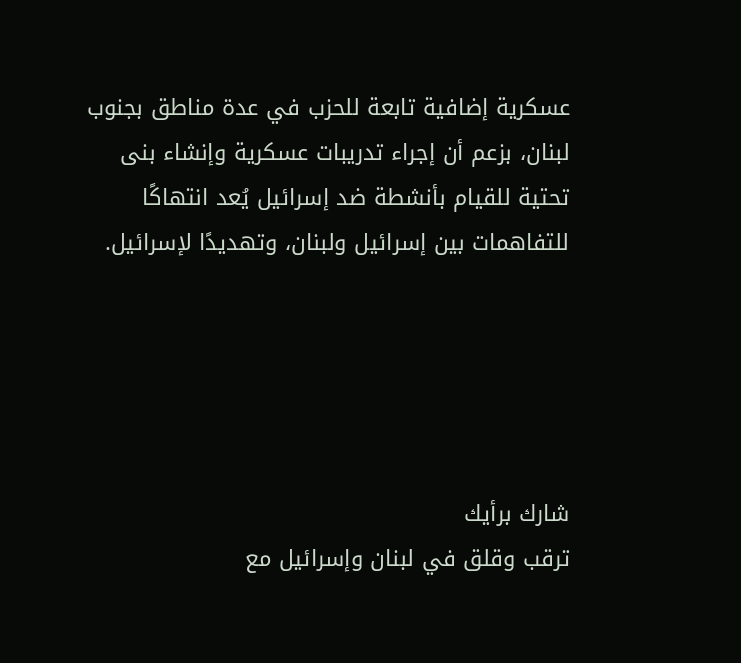عسكرية إضافية تابعة للحزب في عدة مناطق بجنوب لبنان، بزعم أن إجراء تدريبات عسكرية وإنشاء بنى تحتية للقيام بأنشطة ضد إسرائيل يُعد انتهاكًا للتفاهمات بين إسرائيل ولبنان، وتهديدًا لإسرائيل.





شارك برأيك
ترقب وقلق في لبنان وإسرائيل مع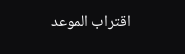اقتراب الموعد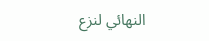النهائي لنزع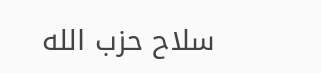سلاح حزب الله